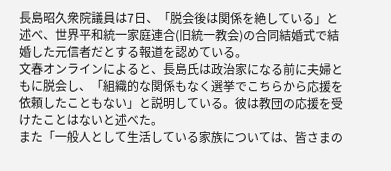長島昭久衆院議員は7日、「脱会後は関係を絶している」と述べ、世界平和統一家庭連合(旧統一教会)の合同結婚式で結婚した元信者だとする報道を認めている。
文春オンラインによると、長島氏は政治家になる前に夫婦ともに脱会し、「組織的な関係もなく選挙でこちらから応援を依頼したこともない」と説明している。彼は教団の応援を受けたことはないと述べた。
また「一般人として生活している家族については、皆さまの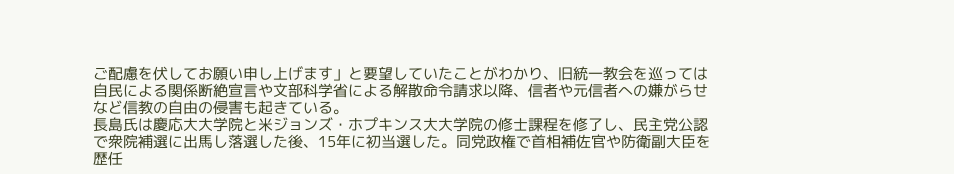ご配慮を伏してお願い申し上げます」と要望していたことがわかり、旧統一教会を巡っては自民による関係断絶宣言や文部科学省による解散命令請求以降、信者や元信者への嫌がらせなど信教の自由の侵害も起きている。
長島氏は慶応大大学院と米ジョンズ・ホプキンス大大学院の修士課程を修了し、民主党公認で衆院補選に出馬し落選した後、15年に初当選した。同党政権で首相補佐官や防衛副大臣を歴任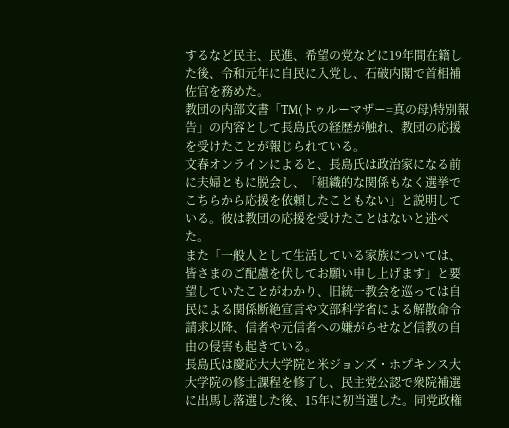するなど民主、民進、希望の党などに19年間在籍した後、令和元年に自民に入党し、石破内閣で首相補佐官を務めた。
教団の内部文書「TM(トゥルーマザー=真の母)特別報告」の内容として長島氏の経歴が触れ、教団の応援を受けたことが報じられている。
文春オンラインによると、長島氏は政治家になる前に夫婦ともに脱会し、「組織的な関係もなく選挙でこちらから応援を依頼したこともない」と説明している。彼は教団の応援を受けたことはないと述べた。
また「一般人として生活している家族については、皆さまのご配慮を伏してお願い申し上げます」と要望していたことがわかり、旧統一教会を巡っては自民による関係断絶宣言や文部科学省による解散命令請求以降、信者や元信者への嫌がらせなど信教の自由の侵害も起きている。
長島氏は慶応大大学院と米ジョンズ・ホプキンス大大学院の修士課程を修了し、民主党公認で衆院補選に出馬し落選した後、15年に初当選した。同党政権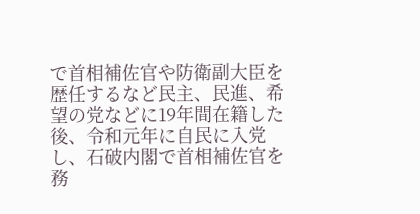で首相補佐官や防衛副大臣を歴任するなど民主、民進、希望の党などに19年間在籍した後、令和元年に自民に入党し、石破内閣で首相補佐官を務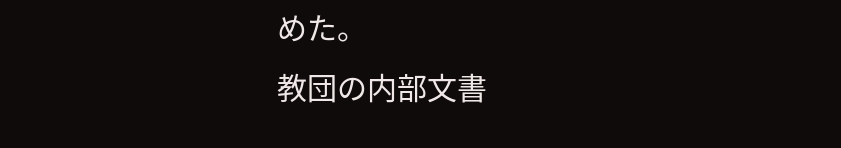めた。
教団の内部文書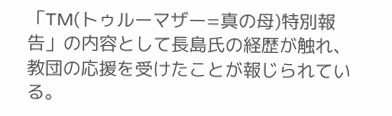「TM(トゥルーマザー=真の母)特別報告」の内容として長島氏の経歴が触れ、教団の応援を受けたことが報じられている。